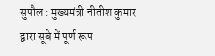सुपौल : मुख्यमंत्री नीतीश कुमार द्वारा सूबे में पूर्ण रूप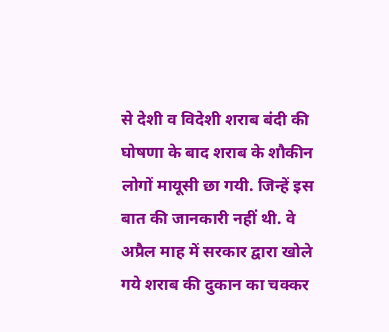से देशी व विदेशी शराब बंदी की घोषणा के बाद शराब के शौकीन लोगों मायूसी छा गयी. जिन्हें इस बात की जानकारी नहीं थी. वे अप्रैल माह में सरकार द्वारा खोले गये शराब की दुकान का चक्कर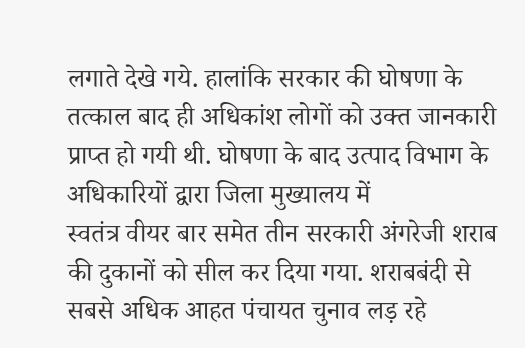लगाते देखे गये. हालांकि सरकार की घोषणा के तत्काल बाद ही अधिकांश लोगों को उक्त जानकारी प्राप्त हो गयी थी. घोषणा के बाद उत्पाद विभाग के अधिकारियों द्वारा जिला मुख्यालय में
स्वतंत्र वीयर बार समेत तीन सरकारी अंगरेजी शराब की दुकानों को सील कर दिया गया. शराबबंदी से सबसे अधिक आहत पंचायत चुनाव लड़ रहे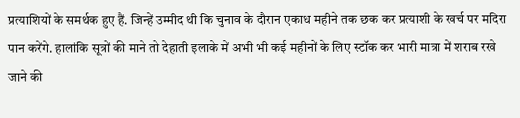प्रत्याशियों के समर्थक हुए हैं. जिन्हें उम्मीद थी कि चुनाव के दौरान एकाध महीने तक छक कर प्रत्याशी के खर्च पर मदिरा पान करेंगे. हालांकि सूत्रों की माने तो देहाती इलाके में अभी भी कई महीनों के लिए स्टॉक कर भारी मात्रा में शराब रखे जाने की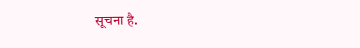सूचना है.